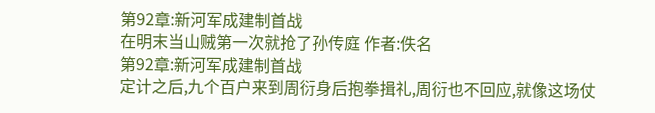第92章:新河军成建制首战
在明末当山贼第一次就抢了孙传庭 作者:佚名
第92章:新河军成建制首战
定计之后,九个百户来到周衍身后抱拳揖礼,周衍也不回应,就像这场仗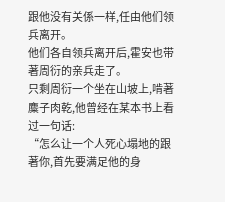跟他没有关係一样,任由他们领兵离开。
他们各自领兵离开后,霍安也带著周衍的亲兵走了。
只剩周衍一个坐在山坡上,啃著麋子肉乾,他曾经在某本书上看过一句话:
“怎么让一个人死心塌地的跟著你,首先要满足他的身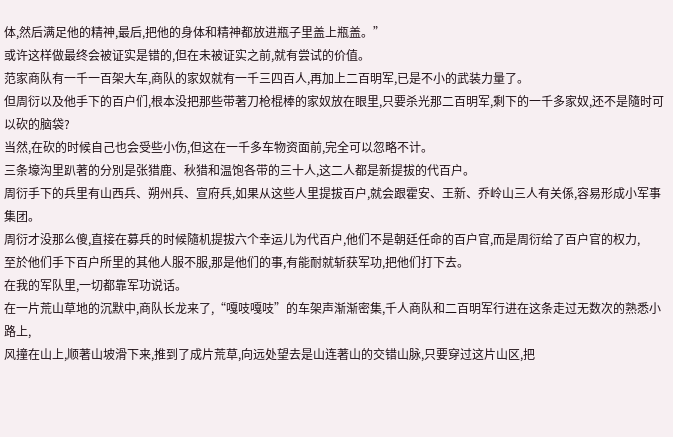体,然后满足他的精神,最后,把他的身体和精神都放进瓶子里盖上瓶盖。”
或许这样做最终会被证实是错的,但在未被证实之前,就有尝试的价值。
范家商队有一千一百架大车,商队的家奴就有一千三四百人,再加上二百明军,已是不小的武装力量了。
但周衍以及他手下的百户们,根本没把那些带著刀枪棍棒的家奴放在眼里,只要杀光那二百明军,剩下的一千多家奴,还不是隨时可以砍的脑袋?
当然,在砍的时候自己也会受些小伤,但这在一千多车物资面前,完全可以忽略不计。
三条壕沟里趴著的分別是张猎鹿、秋猎和温饱各带的三十人,这二人都是新提拔的代百户。
周衍手下的兵里有山西兵、朔州兵、宣府兵,如果从这些人里提拔百户,就会跟霍安、王新、乔岭山三人有关係,容易形成小军事集团。
周衍才没那么傻,直接在募兵的时候隨机提拔六个幸运儿为代百户,他们不是朝廷任命的百户官,而是周衍给了百户官的权力,
至於他们手下百户所里的其他人服不服,那是他们的事,有能耐就斩获军功,把他们打下去。
在我的军队里,一切都靠军功说话。
在一片荒山草地的沉默中,商队长龙来了,“嘎吱嘎吱”的车架声渐渐密集,千人商队和二百明军行进在这条走过无数次的熟悉小路上,
风撞在山上,顺著山坡滑下来,推到了成片荒草,向远处望去是山连著山的交错山脉,只要穿过这片山区,把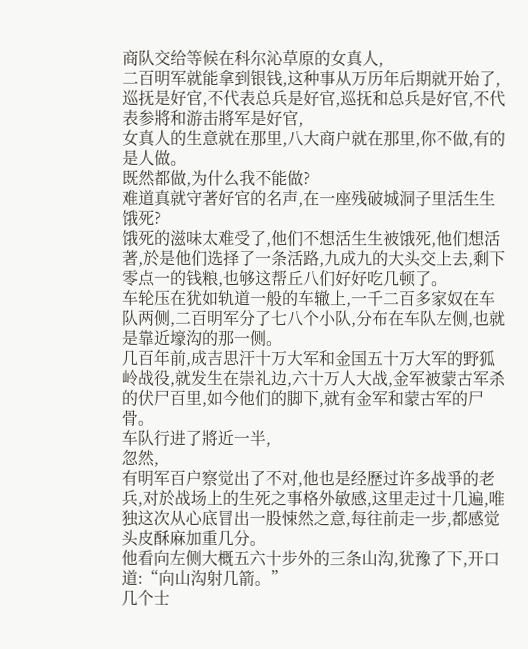商队交给等候在科尔沁草原的女真人,
二百明军就能拿到银钱,这种事从万历年后期就开始了,巡抚是好官,不代表总兵是好官,巡抚和总兵是好官,不代表参將和游击將军是好官,
女真人的生意就在那里,八大商户就在那里,你不做,有的是人做。
既然都做,为什么我不能做?
难道真就守著好官的名声,在一座残破城洞子里活生生饿死?
饿死的滋味太难受了,他们不想活生生被饿死,他们想活著,於是他们选择了一条活路,九成九的大头交上去,剩下零点一的钱粮,也够这帮丘八们好好吃几顿了。
车轮压在犹如轨道一般的车辙上,一千二百多家奴在车队两侧,二百明军分了七八个小队,分布在车队左侧,也就是靠近壕沟的那一侧。
几百年前,成吉思汗十万大军和金国五十万大军的野狐岭战役,就发生在崇礼边,六十万人大战,金军被蒙古军杀的伏尸百里,如今他们的脚下,就有金军和蒙古军的尸骨。
车队行进了將近一半,
忽然,
有明军百户察觉出了不对,他也是经歷过许多战爭的老兵,对於战场上的生死之事格外敏感,这里走过十几遍,唯独这次从心底冒出一股悚然之意,每往前走一步,都感觉头皮酥麻加重几分。
他看向左侧大概五六十步外的三条山沟,犹豫了下,开口道:“向山沟射几箭。”
几个士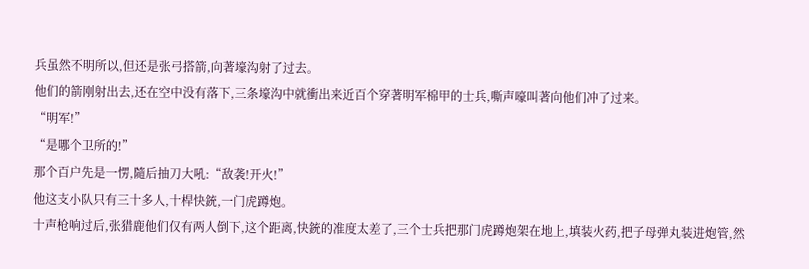兵虽然不明所以,但还是张弓搭箭,向著壕沟射了过去。
他们的箭刚射出去,还在空中没有落下,三条壕沟中就衝出来近百个穿著明军棉甲的士兵,嘶声嚎叫著向他们冲了过来。
“明军!”
“是哪个卫所的!”
那个百户先是一愣,隨后抽刀大吼:“敌袭!开火!”
他这支小队只有三十多人,十桿快銃,一门虎蹲炮。
十声枪响过后,张猎鹿他们仅有两人倒下,这个距离,快銃的准度太差了,三个士兵把那门虎蹲炮架在地上,填装火药,把子母弹丸装进炮管,然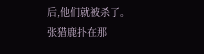后,他们就被杀了。
张猎鹿扑在那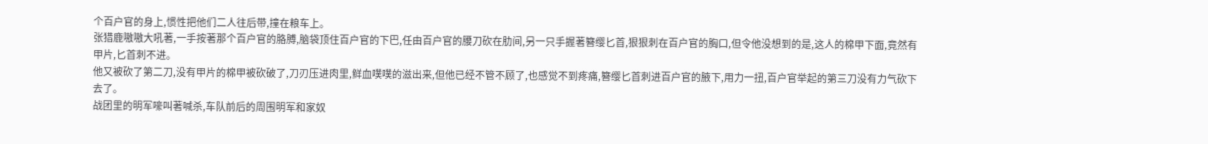个百户官的身上,惯性把他们二人往后带,撞在粮车上。
张猎鹿嗷嗷大吼著,一手按著那个百户官的胳膊,脑袋顶住百户官的下巴,任由百户官的腰刀砍在肋间,另一只手握著簪缨匕首,狠狠刺在百户官的胸口,但令他没想到的是,这人的棉甲下面,竟然有甲片,匕首刺不进。
他又被砍了第二刀,没有甲片的棉甲被砍破了,刀刃压进肉里,鲜血噗噗的滋出来,但他已经不管不顾了,也感觉不到疼痛,簪缨匕首刺进百户官的腋下,用力一扭,百户官举起的第三刀没有力气砍下去了。
战团里的明军嚎叫著喊杀,车队前后的周围明军和家奴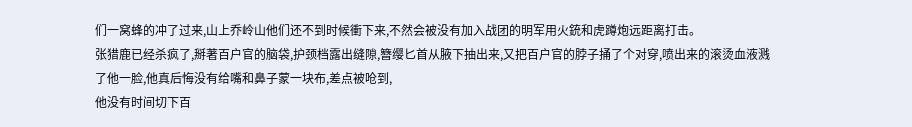们一窝蜂的冲了过来,山上乔岭山他们还不到时候衝下来,不然会被没有加入战团的明军用火銃和虎蹲炮远距离打击。
张猎鹿已经杀疯了,掰著百户官的脑袋,护颈档露出缝隙,簪缨匕首从腋下抽出来,又把百户官的脖子捅了个对穿,喷出来的滚烫血液溅了他一脸,他真后悔没有给嘴和鼻子蒙一块布,差点被呛到,
他没有时间切下百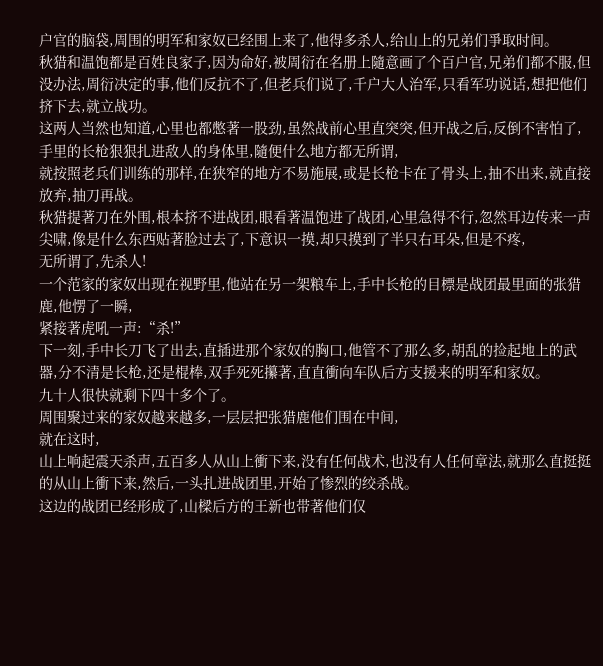户官的脑袋,周围的明军和家奴已经围上来了,他得多杀人,给山上的兄弟们爭取时间。
秋猎和温饱都是百姓良家子,因为命好,被周衍在名册上隨意画了个百户官,兄弟们都不服,但没办法,周衍决定的事,他们反抗不了,但老兵们说了,千户大人治军,只看军功说话,想把他们挤下去,就立战功。
这两人当然也知道,心里也都憋著一股劲,虽然战前心里直突突,但开战之后,反倒不害怕了,手里的长枪狠狠扎进敌人的身体里,隨便什么地方都无所谓,
就按照老兵们训练的那样,在狭窄的地方不易施展,或是长枪卡在了骨头上,抽不出来,就直接放弃,抽刀再战。
秋猎提著刀在外围,根本挤不进战团,眼看著温饱进了战团,心里急得不行,忽然耳边传来一声尖啸,像是什么东西贴著脸过去了,下意识一摸,却只摸到了半只右耳朵,但是不疼,
无所谓了,先杀人!
一个范家的家奴出现在视野里,他站在另一架粮车上,手中长枪的目標是战团最里面的张猎鹿,他愣了一瞬,
紧接著虎吼一声:“杀!”
下一刻,手中长刀飞了出去,直插进那个家奴的胸口,他管不了那么多,胡乱的捡起地上的武器,分不清是长枪,还是棍棒,双手死死攥著,直直衝向车队后方支援来的明军和家奴。
九十人很快就剩下四十多个了。
周围聚过来的家奴越来越多,一层层把张猎鹿他们围在中间,
就在这时,
山上响起震天杀声,五百多人从山上衝下来,没有任何战术,也没有人任何章法,就那么直挺挺的从山上衝下来,然后,一头扎进战团里,开始了惨烈的绞杀战。
这边的战团已经形成了,山樑后方的王新也带著他们仅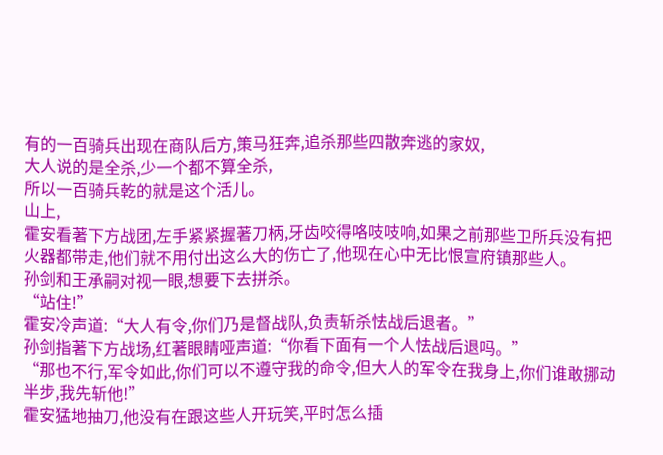有的一百骑兵出现在商队后方,策马狂奔,追杀那些四散奔逃的家奴,
大人说的是全杀,少一个都不算全杀,
所以一百骑兵乾的就是这个活儿。
山上,
霍安看著下方战团,左手紧紧握著刀柄,牙齿咬得咯吱吱响,如果之前那些卫所兵没有把火器都带走,他们就不用付出这么大的伤亡了,他现在心中无比恨宣府镇那些人。
孙剑和王承嗣对视一眼,想要下去拼杀。
“站住!”
霍安冷声道:“大人有令,你们乃是督战队,负责斩杀怯战后退者。”
孙剑指著下方战场,红著眼睛哑声道:“你看下面有一个人怯战后退吗。”
“那也不行,军令如此,你们可以不遵守我的命令,但大人的军令在我身上,你们谁敢挪动半步,我先斩他!”
霍安猛地抽刀,他没有在跟这些人开玩笑,平时怎么插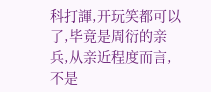科打諢,开玩笑都可以了,毕竟是周衍的亲兵,从亲近程度而言,不是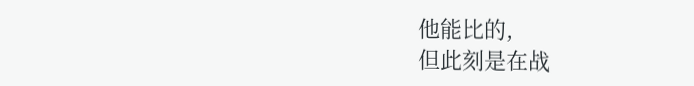他能比的,
但此刻是在战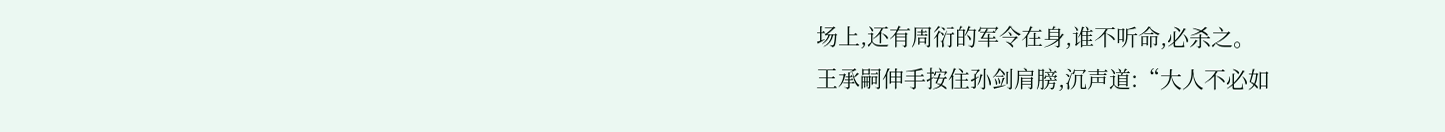场上,还有周衍的军令在身,谁不听命,必杀之。
王承嗣伸手按住孙剑肩膀,沉声道:“大人不必如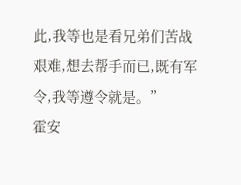此,我等也是看兄弟们苦战艰难,想去帮手而已,既有军令,我等遵令就是。”
霍安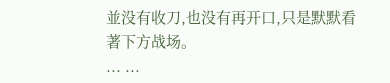並没有收刀,也没有再开口,只是默默看著下方战场。
... ...